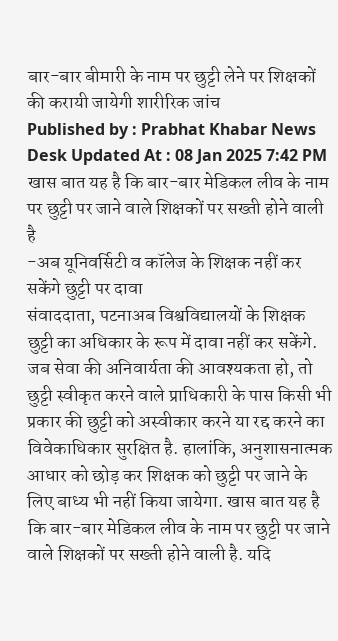बार-बार बीमारी के नाम पर छुट्टी लेने पर शिक्षकों की करायी जायेगी शारीरिक जांच
Published by : Prabhat Khabar News Desk Updated At : 08 Jan 2025 7:42 PM
खास बात यह है कि बार-बार मेडिकल लीव के नाम पर छुट्टी पर जाने वाले शिक्षकों पर सख्ती होने वाली है
-अब यूनिवर्सिटी व कॉलेज के शिक्षक नहीं कर सकेंगे छुट्टी पर दावा
संवाददाता, पटनाअब विश्वविद्यालयों के शिक्षक छुट्टी का अधिकार के रूप में दावा नहीं कर सकेंगे. जब सेवा की अनिवार्यता की आवश्यकता हो, तो छुट्टी स्वीकृत करने वाले प्राधिकारी के पास किसी भी प्रकार की छुट्टी को अस्वीकार करने या रद्द करने का विवेकाधिकार सुरक्षित है. हालांकि, अनुशासनात्मक आधार को छोड़ कर शिक्षक को छुट्टी पर जाने के लिए बाध्य भी नहीं किया जायेगा. खास बात यह है कि बार-बार मेडिकल लीव के नाम पर छुट्टी पर जाने वाले शिक्षकों पर सख्ती होने वाली है. यदि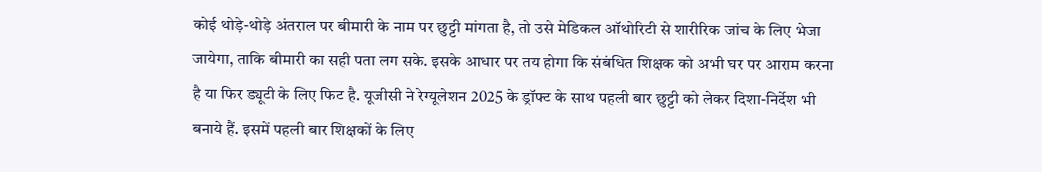कोई थोड़े-थोड़े अंतराल पर बीमारी के नाम पर छुट्टी मांगता है, तो उसे मेडिकल ऑथोरिटी से शारीरिक जांच के लिए भेजा जायेगा, ताकि बीमारी का सही पता लग सके. इसके आधार पर तय होगा कि संबंधित शिक्षक को अभी घर पर आराम करना है या फिर ड्यूटी के लिए फिट है. यूजीसी ने रेग्यूलेशन 2025 के ड्रॉफ्ट के साथ पहली बार छुट्टी को लेकर दिशा-निर्देश भी बनाये हैं. इसमें पहली बार शिक्षकों के लिए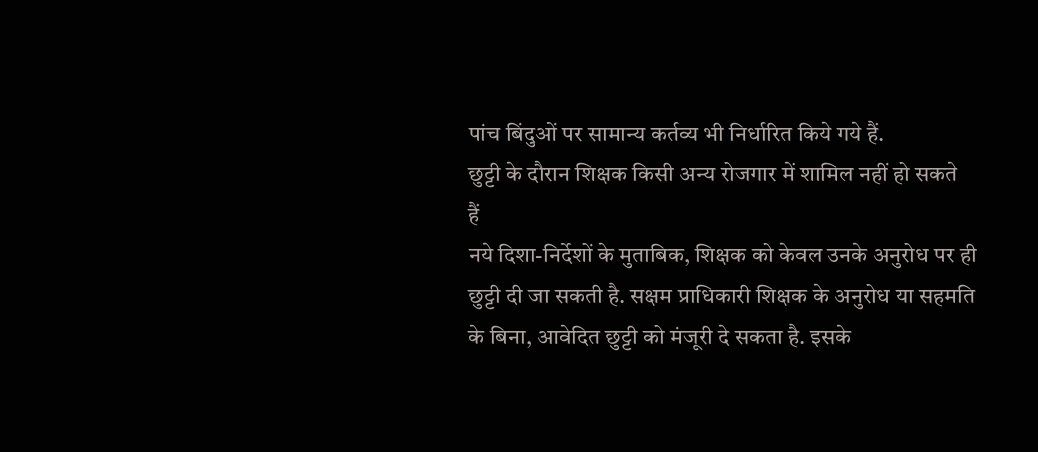पांच बिंदुओं पर सामान्य कर्तव्य भी निर्धारित किये गये हैं.
छुट्टी के दौरान शिक्षक किसी अन्य रोजगार में शामिल नहीं हो सकते
हैं
नये दिशा-निर्देशों के मुताबिक, शिक्षक को केवल उनके अनुरोध पर ही छुट्टी दी जा सकती है. सक्षम प्राधिकारी शिक्षक के अनुरोध या सहमति के बिना, आवेदित छुट्टी को मंजूरी दे सकता है. इसके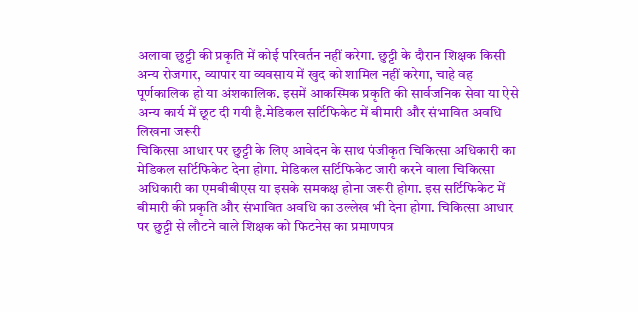अलावा छुट्टी की प्रकृति में कोई परिवर्तन नहीं करेगा. छुट्टी के दौरान शिक्षक किसी अन्य रोजगार, व्यापार या व्यवसाय में खुद को शामिल नहीं करेगा, चाहे वह पूर्णकालिक हो या अंशकालिक. इसमें आकस्मिक प्रकृति की सार्वजनिक सेवा या ऐसे अन्य कार्य में छूट दी गयी है.मेडिकल सर्टिफिकेट में बीमारी और संभावित अवधि लिखना जरूरी
चिकित्सा आधार पर छुट्टी के लिए आवेदन के साथ पंजीकृत चिकित्सा अधिकारी का मेडिकल सर्टिफिकेट देना होगा. मेडिकल सर्टिफिकेट जारी करने वाला चिकित्सा अधिकारी का एमबीबीएस या इसके समकक्ष होना जरूरी होगा. इस सर्टिफिकेट में बीमारी की प्रकृति और संभावित अवधि का उल्लेख भी देना होगा. चिकित्सा आधार पर छुट्टी से लौटने वाले शिक्षक को फिटनेस का प्रमाणपत्र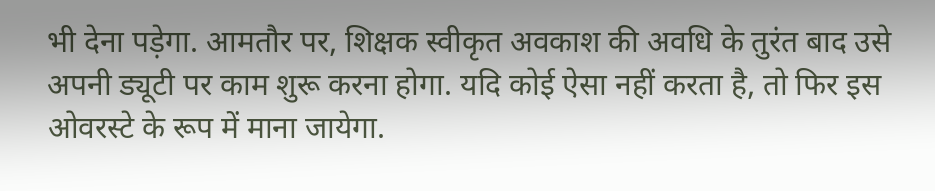भी देना पड़ेगा. आमतौर पर, शिक्षक स्वीकृत अवकाश की अवधि के तुरंत बाद उसे अपनी ड्यूटी पर काम शुरू करना होगा. यदि कोई ऐसा नहीं करता है, तो फिर इस ओवरस्टे के रूप में माना जायेगा.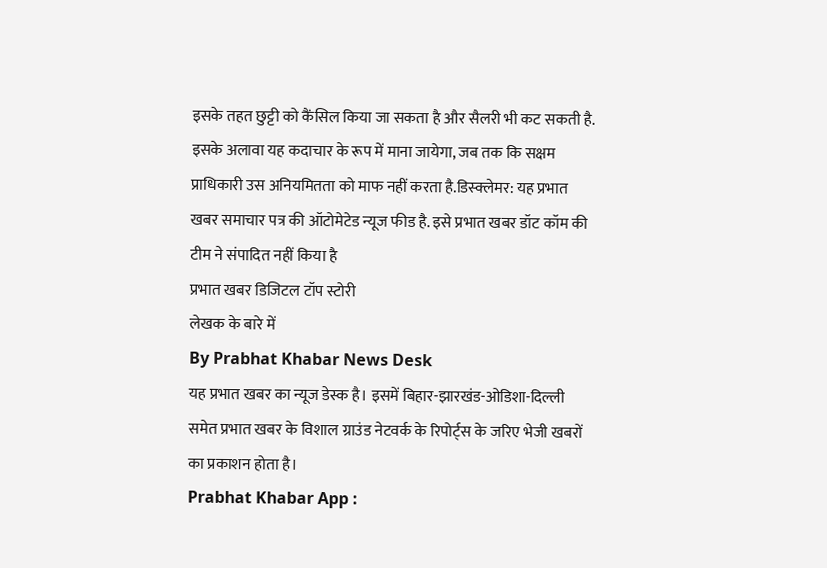इसके तहत छुट्टी को कैंसिल किया जा सकता है और सैलरी भी कट सकती है. इसके अलावा यह कदाचार के रूप में माना जायेगा, जब तक कि सक्षम प्राधिकारी उस अनियमितता को माफ नहीं करता है.डिस्क्लेमर: यह प्रभात खबर समाचार पत्र की ऑटोमेटेड न्यूज फीड है. इसे प्रभात खबर डॉट कॉम की टीम ने संपादित नहीं किया है
प्रभात खबर डिजिटल टॉप स्टोरी
लेखक के बारे में
By Prabhat Khabar News Desk
यह प्रभात खबर का न्यूज डेस्क है। इसमें बिहार-झारखंड-ओडिशा-दिल्ली समेत प्रभात खबर के विशाल ग्राउंड नेटवर्क के रिपोर्ट्स के जरिए भेजी खबरों का प्रकाशन होता है।
Prabhat Khabar App :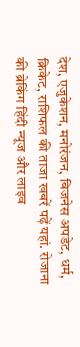देश, एजुकेशन, मनोरंजन, बिजनेस अपडेट, धर्म, क्रिकेट, राशिफल की ताजा खबरें पढ़ें यहां. रोजाना की ब्रेकिंग हिंदी न्यूज और लाइव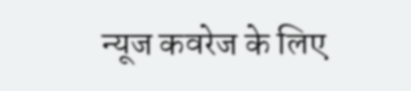न्यूज कवरेज के लिए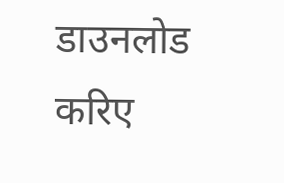डाउनलोड करिए